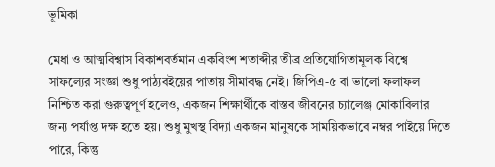ভূমিকা

মেধা ও আত্মবিশ্বাস বিকাশবর্তমান একবিংশ শতাব্দীর তীব্র প্রতিযোগিতামূলক বিশ্বে সাফল্যের সংজ্ঞা শুধু পাঠ্যবইয়ের পাতায় সীমাবদ্ধ নেই। জিপিএ-৫ বা ভালো ফলাফল নিশ্চিত করা গুরুত্বপূর্ণ হলেও, একজন শিক্ষার্থীকে বাস্তব জীবনের চ্যালেঞ্জ মোকাবিলার জন্য পর্যাপ্ত দক্ষ হতে হয়। শুধু মুখস্থ বিদ্যা একজন মানুষকে সাময়িকভাবে নম্বর পাইয়ে দিতে পারে, কিন্তু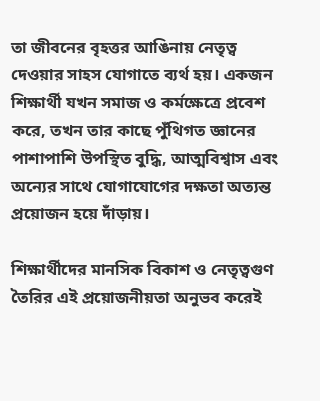তা জীবনের বৃহত্তর আঙিনায় নেতৃত্ব দেওয়ার সাহস যোগাতে ব্যর্থ হয়। একজন শিক্ষার্থী যখন সমাজ ও কর্মক্ষেত্রে প্রবেশ করে, তখন তার কাছে পুঁথিগত জ্ঞানের পাশাপাশি উপস্থিত বুদ্ধি, আত্মবিশ্বাস এবং অন্যের সাথে যোগাযোগের দক্ষতা অত্যন্ত প্রয়োজন হয়ে দাঁড়ায়।

শিক্ষার্থীদের মানসিক বিকাশ ও নেতৃত্বগুণ তৈরির এই প্রয়োজনীয়তা অনুভব করেই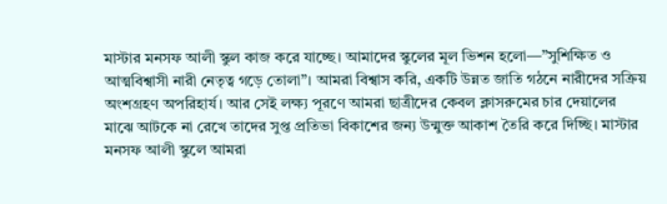মাস্টার মনসফ আলী স্কুল কাজ করে যাচ্ছে। আমাদের স্কুলের মূল ভিশন হলো—”সুশিক্ষিত ও আত্মবিশ্বাসী নারী নেতৃত্ব গড়ে তোলা”। আমরা বিশ্বাস করি, একটি উন্নত জাতি গঠনে নারীদের সক্রিয় অংশগ্রহণ অপরিহার্য। আর সেই লক্ষ্য পূরণে আমরা ছাত্রীদের কেবল ক্লাসরুমের চার দেয়ালের মাঝে আটকে না রেখে তাদের সুপ্ত প্রতিভা বিকাশের জন্য উন্মুক্ত আকাশ তৈরি করে দিচ্ছি। মাস্টার মনসফ আলী স্কুলে আমরা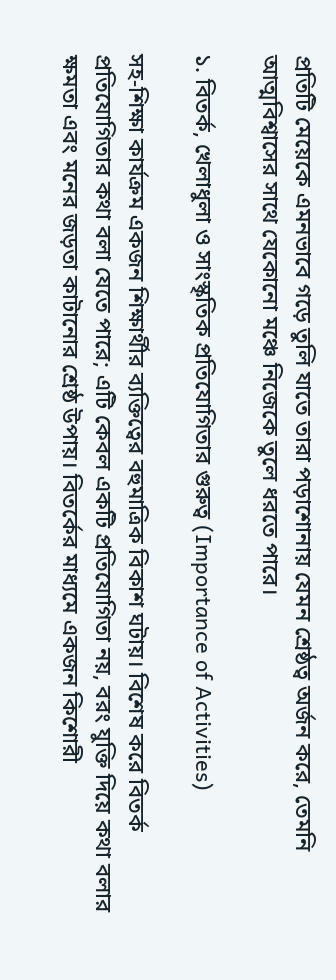প্রতিটি মেয়েকে এমনভাবে গড়ে তুলি যাতে তারা পড়াশোনায় যেমন শ্রেষ্ঠত্ব অর্জন করে, তেমনি আত্মবিশ্বাসের সাথে যেকোনো মঞ্চে নিজেকে তুলে ধরতে পারে।

১. বিতর্ক, খেলাধুলা ও সাংস্কৃতিক প্রতিযোগিতার গুরুত্ব (Importance of Activities)

সহ-শিক্ষা কার্যক্রম একজন শিক্ষার্থীর ব্যক্তিত্বের বহুমাত্রিক বিকাশ ঘটায়। বিশেষ করে বিতর্ক প্রতিযোগিতার কথা বলা যেতে পারে; এটি কেবল একটি প্রতিযোগিতা নয়, বরং যুক্তি দিয়ে কথা বলার ক্ষমতা এবং মনের জড়তা কাটানোর শ্রেষ্ঠ উপায়। বিতর্কের মাধ্যমে একজন কিশোরী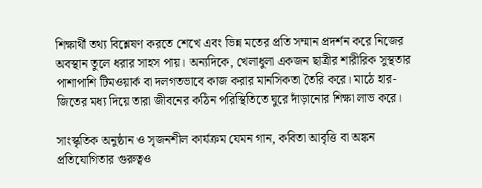শিক্ষার্থী তথ্য বিশ্লেষণ করতে শেখে এবং ভিন্ন মতের প্রতি সম্মান প্রদর্শন করে নিজের অবস্থান তুলে ধরার সাহস পায়। অন্যদিকে, খেলাধুলা একজন ছাত্রীর শারীরিক সুস্থতার পাশাপাশি টিমওয়ার্ক বা দলগতভাবে কাজ করার মানসিকতা তৈরি করে। মাঠে হার-জিতের মধ্য দিয়ে তারা জীবনের কঠিন পরিস্থিতিতে ঘুরে দাঁড়ানোর শিক্ষা লাভ করে।

সাংস্কৃতিক অনুষ্ঠান ও সৃজনশীল কার্যক্রম যেমন গান, কবিতা আবৃত্তি বা অঙ্কন প্রতিযোগিতার গুরুত্বও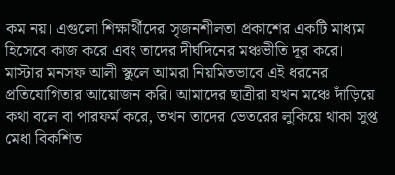কম নয়। এগুলো শিক্ষার্থীদের সৃজনশীলতা প্রকাশের একটি মাধ্যম হিসেবে কাজ করে এবং তাদের দীর্ঘদিনের মঞ্চভীতি দূর করে। মাস্টার মনসফ আলী স্কুলে আমরা নিয়মিতভাবে এই ধরনের প্রতিযোগিতার আয়োজন করি। আমাদের ছাত্রীরা যখন মঞ্চে দাঁড়িয়ে কথা বলে বা পারফর্ম করে, তখন তাদের ভেতরের লুকিয়ে থাকা সুপ্ত মেধা বিকশিত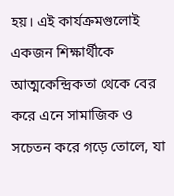হয়। এই কার্যক্রমগুলোই একজন শিক্ষার্থীকে আত্মকেন্দ্রিকতা থেকে বের করে এনে সামাজিক ও সচেতন করে গড়ে তোলে, যা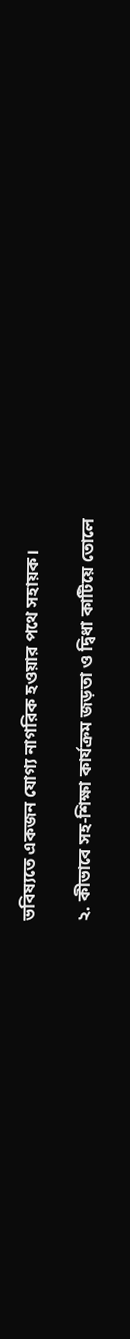ভবিষ্যতে একজন যোগ্য নাগরিক হওয়ার পথে সহায়ক।

২. কীভাবে সহ-শিক্ষা কার্যক্রম জড়তা ও দ্বিধা কাটিয়ে তোলে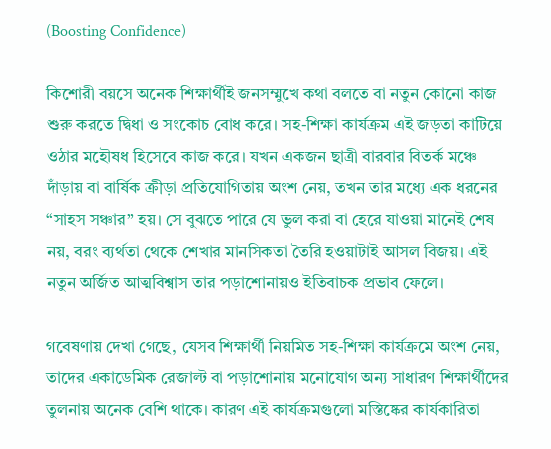(Boosting Confidence)

কিশোরী বয়সে অনেক শিক্ষার্থীই জনসম্মুখে কথা বলতে বা নতুন কোনো কাজ শুরু করতে দ্বিধা ও সংকোচ বোধ করে। সহ-শিক্ষা কার্যক্রম এই জড়তা কাটিয়ে ওঠার মহৌষধ হিসেবে কাজ করে। যখন একজন ছাত্রী বারবার বিতর্ক মঞ্চে দাঁড়ায় বা বার্ষিক ক্রীড়া প্রতিযোগিতায় অংশ নেয়, তখন তার মধ্যে এক ধরনের “সাহস সঞ্চার” হয়। সে বুঝতে পারে যে ভুল করা বা হেরে যাওয়া মানেই শেষ নয়, বরং ব্যর্থতা থেকে শেখার মানসিকতা তৈরি হওয়াটাই আসল বিজয়। এই নতুন অর্জিত আত্মবিশ্বাস তার পড়াশোনায়ও ইতিবাচক প্রভাব ফেলে।

গবেষণায় দেখা গেছে, যেসব শিক্ষার্থী নিয়মিত সহ-শিক্ষা কার্যক্রমে অংশ নেয়, তাদের একাডেমিক রেজাল্ট বা পড়াশোনায় মনোযোগ অন্য সাধারণ শিক্ষার্থীদের তুলনায় অনেক বেশি থাকে। কারণ এই কার্যক্রমগুলো মস্তিষ্কের কার্যকারিতা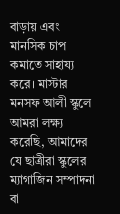বাড়ায় এবং মানসিক চাপ কমাতে সাহায্য করে। মাস্টার মনসফ আলী স্কুলে আমরা লক্ষ্য করেছি, আমাদের যে ছাত্রীরা স্কুলের ম্যাগাজিন সম্পাদনা বা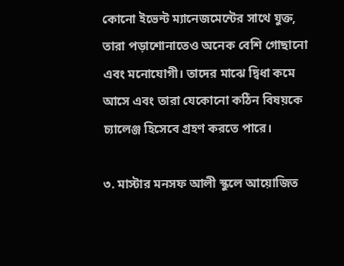কোনো ইভেন্ট ম্যানেজমেন্টের সাথে যুক্ত, তারা পড়াশোনাতেও অনেক বেশি গোছানো এবং মনোযোগী। তাদের মাঝে দ্বিধা কমে আসে এবং তারা যেকোনো কঠিন বিষয়কে চ্যালেঞ্জ হিসেবে গ্রহণ করতে পারে।

৩. মাস্টার মনসফ আলী স্কুলে আয়োজিত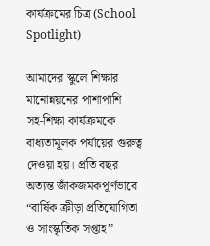কার্যক্রমের চিত্র (School Spotlight)

আমাদের স্কুলে শিক্ষার মানোন্নয়নের পাশাপাশি সহ-শিক্ষা কার্যক্রমকে বাধ্যতামূলক পর্যায়ের গুরুত্ব দেওয়া হয়। প্রতি বছর অত্যন্ত জাঁকজমকপূর্ণভাবে “বার্ষিক ক্রীড়া প্রতিযোগিতা ও সাংস্কৃতিক সপ্তাহ”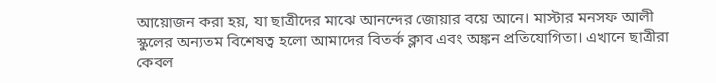আয়োজন করা হয়, যা ছাত্রীদের মাঝে আনন্দের জোয়ার বয়ে আনে। মাস্টার মনসফ আলী স্কুলের অন্যতম বিশেষত্ব হলো আমাদের বিতর্ক ক্লাব এবং অঙ্কন প্রতিযোগিতা। এখানে ছাত্রীরা কেবল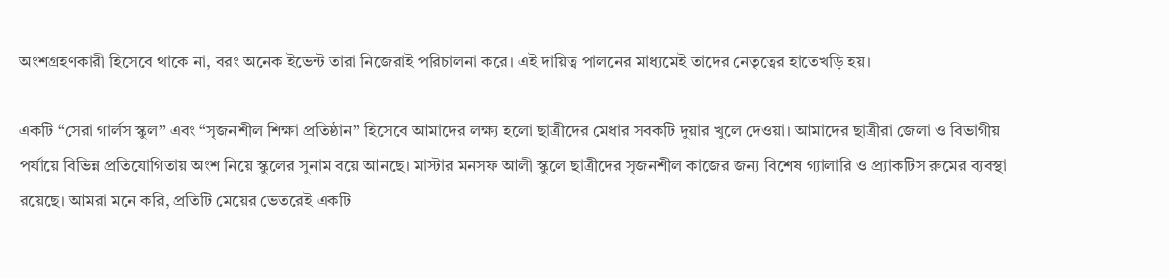অংশগ্রহণকারী হিসেবে থাকে না, বরং অনেক ইভেন্ট তারা নিজেরাই পরিচালনা করে। এই দায়িত্ব পালনের মাধ্যমেই তাদের নেতৃত্বের হাতেখড়ি হয়।

একটি “সেরা গার্লস স্কুল” এবং “সৃজনশীল শিক্ষা প্রতিষ্ঠান” হিসেবে আমাদের লক্ষ্য হলো ছাত্রীদের মেধার সবকটি দুয়ার খুলে দেওয়া। আমাদের ছাত্রীরা জেলা ও বিভাগীয় পর্যায়ে বিভিন্ন প্রতিযোগিতায় অংশ নিয়ে স্কুলের সুনাম বয়ে আনছে। মাস্টার মনসফ আলী স্কুলে ছাত্রীদের সৃজনশীল কাজের জন্য বিশেষ গ্যালারি ও প্র্যাকটিস রুমের ব্যবস্থা রয়েছে। আমরা মনে করি, প্রতিটি মেয়ের ভেতরেই একটি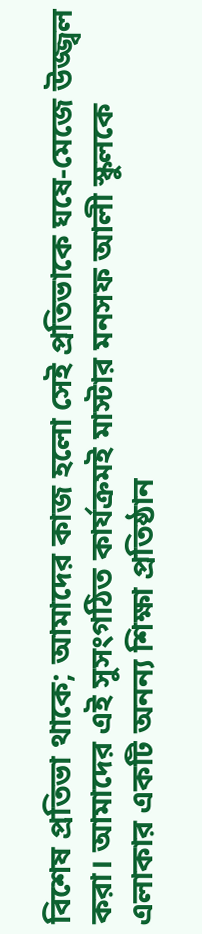বিশেষ প্রতিভা থাকে; আমাদের কাজ হলো সেই প্রতিভাকে ঘষে-মেজে উজ্জ্বল করা। আমাদের এই সুসংগঠিত কার্যক্রমই মাস্টার মনসফ আলী স্কুলকে এলাকার একটি অনন্য শিক্ষা প্রতিষ্ঠান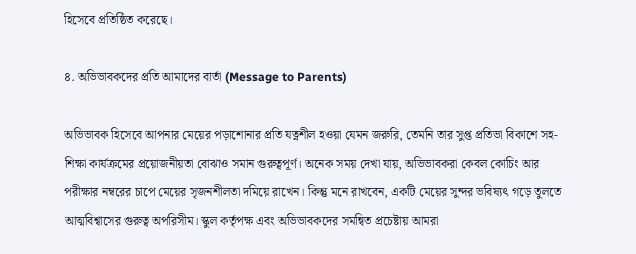হিসেবে প্রতিষ্ঠিত করেছে।

৪. অভিভাবকদের প্রতি আমাদের বার্তা (Message to Parents)

অভিভাবক হিসেবে আপনার মেয়ের পড়াশোনার প্রতি যত্নশীল হওয়া যেমন জরুরি, তেমনি তার সুপ্ত প্রতিভা বিকাশে সহ-শিক্ষা কার্যক্রমের প্রয়োজনীয়তা বোঝাও সমান গুরুত্বপূর্ণ। অনেক সময় দেখা যায়, অভিভাবকরা কেবল কোচিং আর পরীক্ষার নম্বরের চাপে মেয়ের সৃজনশীলতা দমিয়ে রাখেন। কিন্তু মনে রাখবেন, একটি মেয়ের সুন্দর ভবিষ্যৎ গড়ে তুলতে আত্মবিশ্বাসের গুরুত্ব অপরিসীম। স্কুল কর্তৃপক্ষ এবং অভিভাবকদের সমন্বিত প্রচেষ্টায় আমরা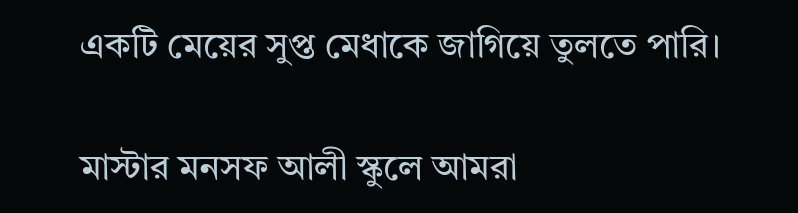একটি মেয়ের সুপ্ত মেধাকে জাগিয়ে তুলতে পারি।

মাস্টার মনসফ আলী স্কুলে আমরা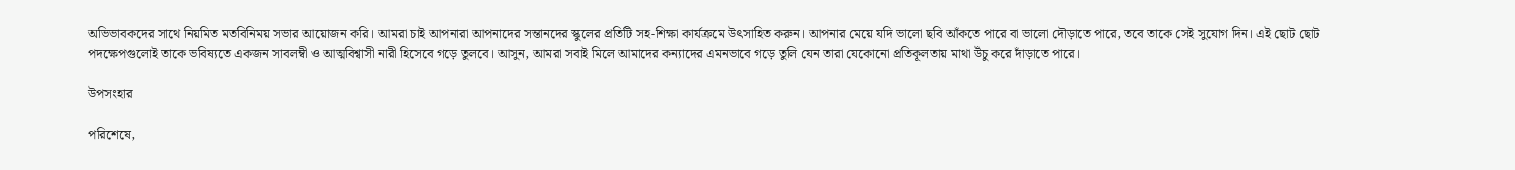অভিভাবকদের সাথে নিয়মিত মতবিনিময় সভার আয়োজন করি। আমরা চাই আপনারা আপনাদের সন্তানদের স্কুলের প্রতিটি সহ-শিক্ষা কার্যক্রমে উৎসাহিত করুন। আপনার মেয়ে যদি ভালো ছবি আঁকতে পারে বা ভালো দৌড়াতে পারে, তবে তাকে সেই সুযোগ দিন। এই ছোট ছোট পদক্ষেপগুলোই তাকে ভবিষ্যতে একজন সাবলম্বী ও আত্মবিশ্বাসী নারী হিসেবে গড়ে তুলবে। আসুন, আমরা সবাই মিলে আমাদের কন্যাদের এমনভাবে গড়ে তুলি যেন তারা যেকোনো প্রতিকূলতায় মাথা উঁচু করে দাঁড়াতে পারে।

উপসংহার

পরিশেষে,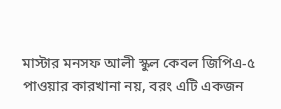মাস্টার মনসফ আলী স্কুল কেবল জিপিএ-৫ পাওয়ার কারখানা নয়, বরং এটি একজন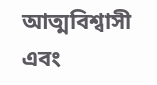আত্মবিশ্বাসী এবং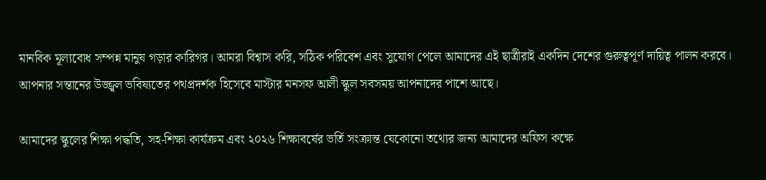মানবিক মূল্যবোধ সম্পন্ন মানুষ গড়ার কারিগর। আমরা বিশ্বাস করি, সঠিক পরিবেশ এবং সুযোগ পেলে আমাদের এই ছাত্রীরাই একদিন দেশের গুরুত্বপূর্ণ দায়িত্ব পালন করবে। আপনার সন্তানের উজ্জ্বল ভবিষ্যতের পথপ্রদর্শক হিসেবে মাস্টার মনসফ আলী স্কুল সবসময় আপনাদের পাশে আছে।

আমাদের স্কুলের শিক্ষা পদ্ধতি, সহ-শিক্ষা কার্যক্রম এবং ২০২৬ শিক্ষাবর্ষের ভর্তি সংক্রান্ত যেকোনো তথ্যের জন্য আমাদের অফিস কক্ষে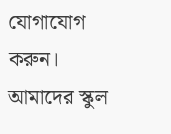যোগাযোগ করুন। আমাদের স্কুল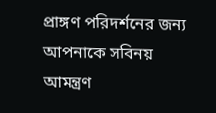প্রাঙ্গণ পরিদর্শনের জন্য আপনাকে সবিনয় আমন্ত্রণ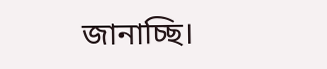জানাচ্ছি।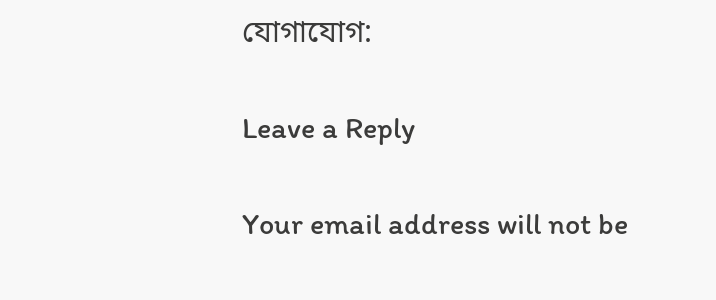যোগাযোগ:

Leave a Reply

Your email address will not be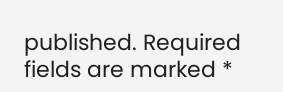published. Required fields are marked *